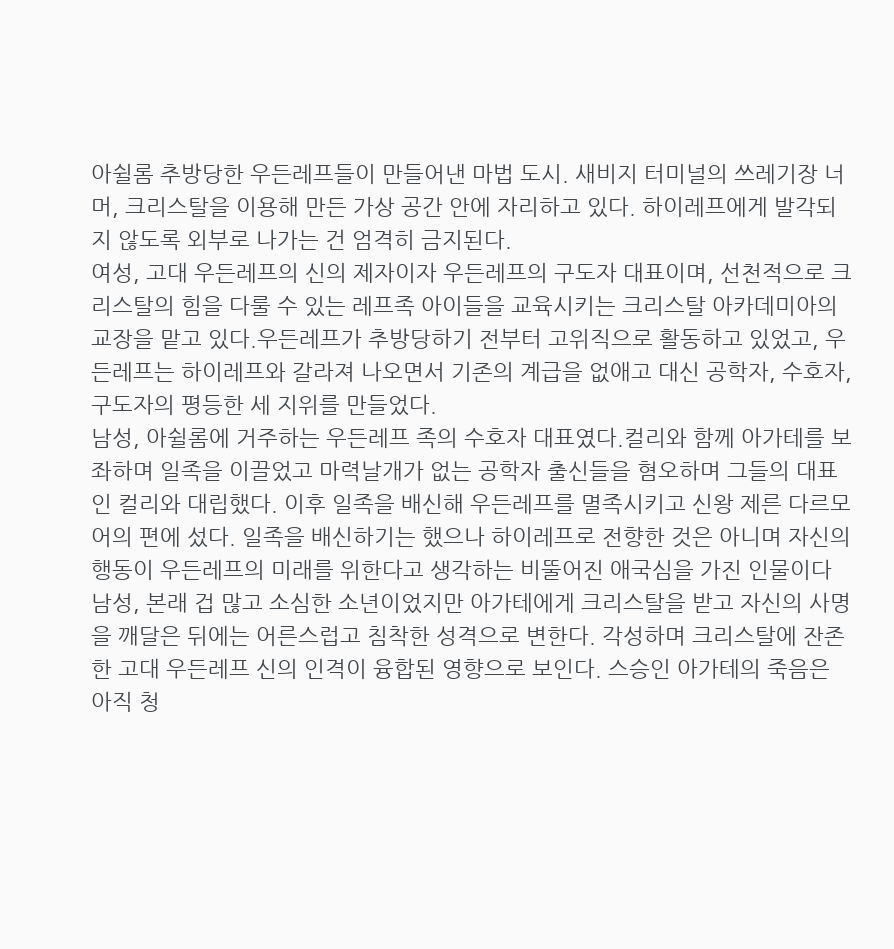아쉴롬 추방당한 우든레프들이 만들어낸 마법 도시. 새비지 터미널의 쓰레기장 너머, 크리스탈을 이용해 만든 가상 공간 안에 자리하고 있다. 하이레프에게 발각되지 않도록 외부로 나가는 건 엄격히 금지된다.
여성, 고대 우든레프의 신의 제자이자 우든레프의 구도자 대표이며, 선천적으로 크리스탈의 힘을 다룰 수 있는 레프족 아이들을 교육시키는 크리스탈 아카데미아의 교장을 맡고 있다.우든레프가 추방당하기 전부터 고위직으로 활동하고 있었고, 우든레프는 하이레프와 갈라져 나오면서 기존의 계급을 없애고 대신 공학자, 수호자, 구도자의 평등한 세 지위를 만들었다.
남성, 아쉴롬에 거주하는 우든레프 족의 수호자 대표였다.컬리와 함께 아가테를 보좌하며 일족을 이끌었고 마력날개가 없는 공학자 출신들을 혐오하며 그들의 대표인 컬리와 대립했다. 이후 일족을 배신해 우든레프를 멸족시키고 신왕 제른 다르모어의 편에 섰다. 일족을 배신하기는 했으나 하이레프로 전향한 것은 아니며 자신의 행동이 우든레프의 미래를 위한다고 생각하는 비뚤어진 애국심을 가진 인물이다
남성, 본래 겁 많고 소심한 소년이었지만 아가테에게 크리스탈을 받고 자신의 사명을 깨달은 뒤에는 어른스럽고 침착한 성격으로 변한다. 각성하며 크리스탈에 잔존한 고대 우든레프 신의 인격이 융합된 영향으로 보인다. 스승인 아가테의 죽음은 아직 청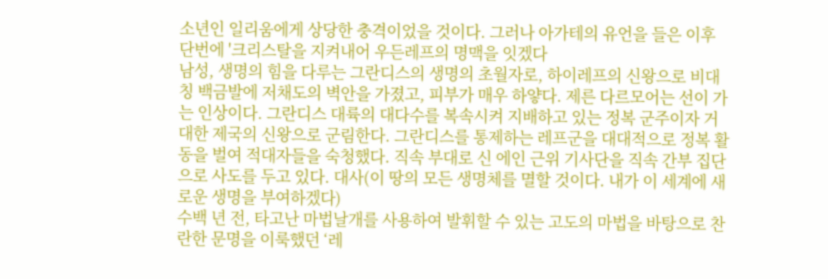소년인 일리움에게 상당한 충격이었을 것이다. 그러나 아가테의 유언을 들은 이후 단번에 '크리스탈을 지켜내어 우든레프의 명맥을 잇겠다
남성, 생명의 힘을 다루는 그란디스의 생명의 초월자로, 하이레프의 신왕으로 비대칭 백금발에 저채도의 벽안을 가졌고, 피부가 매우 하얗다. 제른 다르모어는 선이 가는 인상이다. 그란디스 대륙의 대다수를 복속시켜 지배하고 있는 정복 군주이자 거대한 제국의 신왕으로 군림한다. 그란디스를 통제하는 레프군을 대대적으로 정복 활동을 벌여 적대자들을 숙청했다. 직속 부대로 신 에인 근위 기사단을 직속 간부 집단으로 사도를 두고 있다. 대사(이 땅의 모든 생명체를 멸할 것이다. 내가 이 세계에 새로운 생명을 부여하겠다)
수백 년 전, 타고난 마법날개를 사용하여 발휘할 수 있는 고도의 마법을 바탕으로 찬란한 문명을 이룩했던 ‘레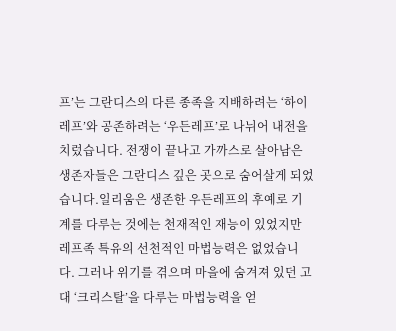프’는 그란디스의 다른 종족을 지배하려는 ‘하이레프’와 공존하려는 ‘우든레프’로 나뉘어 내전을 치렀습니다. 전쟁이 끝나고 가까스로 살아남은 생존자들은 그란디스 깊은 곳으로 숨어살게 되었습니다.일리움은 생존한 우든레프의 후예로 기계를 다루는 것에는 천재적인 재능이 있었지만 레프족 특유의 선천적인 마법능력은 없었습니다. 그러나 위기를 겪으며 마을에 숨겨져 있던 고대 ‘크리스탈’을 다루는 마법능력을 얻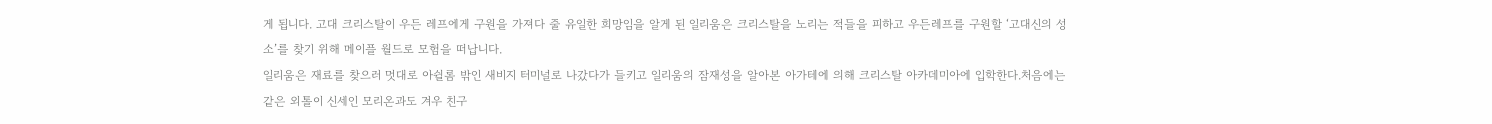게 됩니다. 고대 크리스탈이 우든 레프에게 구원을 가져다 줄 유일한 희망임을 알게 된 일리움은 크리스탈을 노리는 적들을 피하고 우든레프를 구원할 ‘고대신의 성소’를 찾기 위해 메이플 월드로 모험을 떠납니다.
일리움은 재료를 찾으러 멋대로 아쉴롬 밖인 새비지 터미널로 나갔다가 들키고 일리움의 잠재성을 알아본 아가테에 의해 크리스탈 아카데미아에 입학한다.처음에는 같은 외톨이 신세인 모리온과도 겨우 친구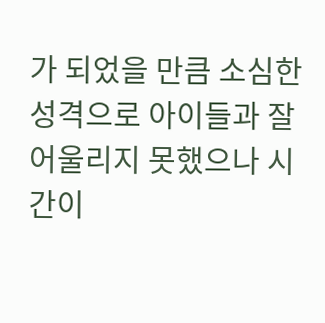가 되었을 만큼 소심한 성격으로 아이들과 잘 어울리지 못했으나 시간이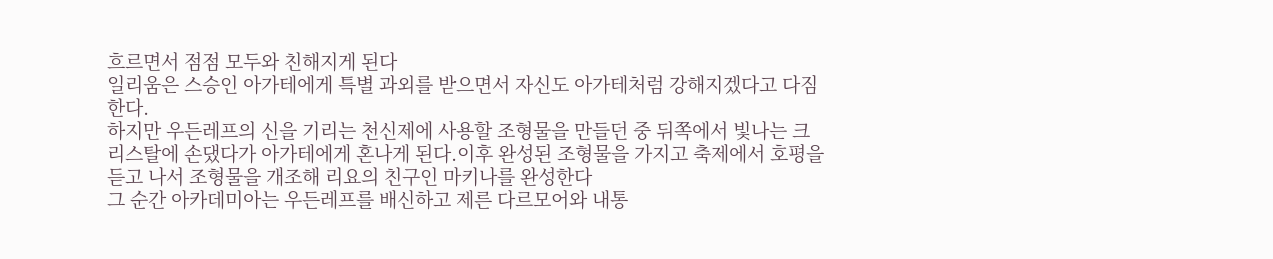흐르면서 점점 모두와 친해지게 된다
일리움은 스승인 아가테에게 특별 과외를 받으면서 자신도 아가테처럼 강해지겠다고 다짐한다.
하지만 우든레프의 신을 기리는 천신제에 사용할 조형물을 만들던 중 뒤쪽에서 빛나는 크리스탈에 손댔다가 아가테에게 혼나게 된다.이후 완성된 조형물을 가지고 축제에서 호평을 듣고 나서 조형물을 개조해 리요의 친구인 마키나를 완성한다
그 순간 아카데미아는 우든레프를 배신하고 제른 다르모어와 내통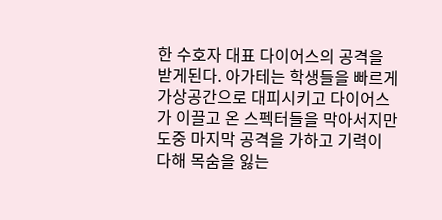한 수호자 대표 다이어스의 공격을 받게된다. 아가테는 학생들을 빠르게 가상공간으로 대피시키고 다이어스가 이끌고 온 스펙터들을 막아서지만 도중 마지막 공격을 가하고 기력이 다해 목숨을 잃는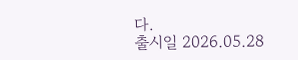다.
출시일 2026.05.28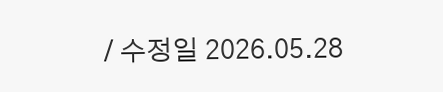/ 수정일 2026.05.28